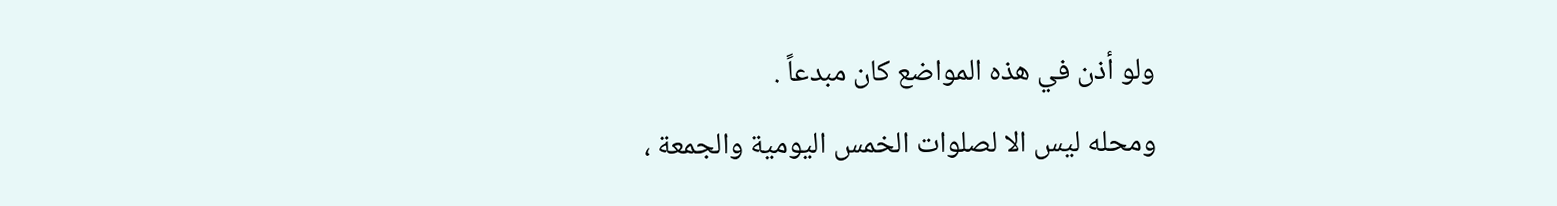ولو أذن في هذه المواضع كان مبدعاً .
ومحله ليس الا لصلوات الخمس اليومية والجمعة ،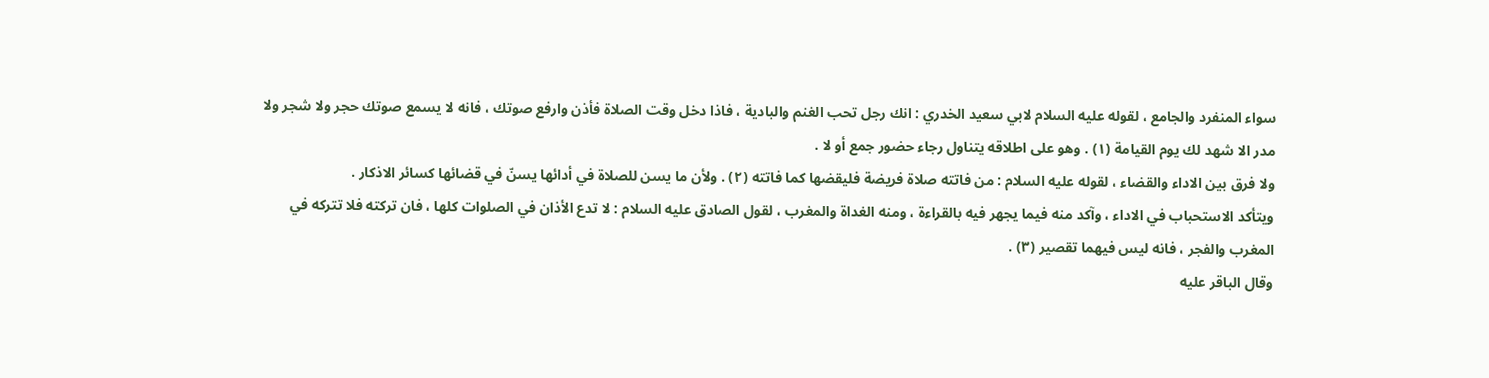سواء المنفرد والجامع ، لقوله عليه السلام لابي سعيد الخدري : انك رجل تحب الغنم والبادية ، فاذا دخل وقت الصلاة فأذن وارفع صوتك ، فانه لا يسمع صوتك حجر ولا شجر ولا مدر الا شهد لك يوم القيامة (١) . وهو على اطلاقه يتناول رجاء حضور جمع أو لا .
ولا فرق بين الاداء والقضاء ، لقوله عليه السلام : من فاتته صلاة فريضة فليقضها كما فاتته (٢) . ولأن ما يسن للصلاة في أدائها يسنّ في قضائها كسائر الاذكار .
ويتأكد الاستحباب في الاداء ، وآكد منه فيما يجهر فيه بالقراءة ، ومنه الغداة والمغرب ، لقول الصادق عليه السلام : لا تدع الأذان في الصلوات كلها ، فان تركته فلا تتركه في المغرب والفجر ، فانه ليس فيهما تقصير (٣) .
وقال الباقر عليه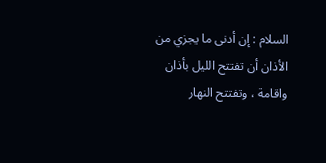السلام : إن أدنى ما يجزي من الأذان أن تفتتح الليل بأذان واقامة ، وتفتتح النهار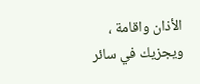الأذان واقامة ، ويجزيك في سائر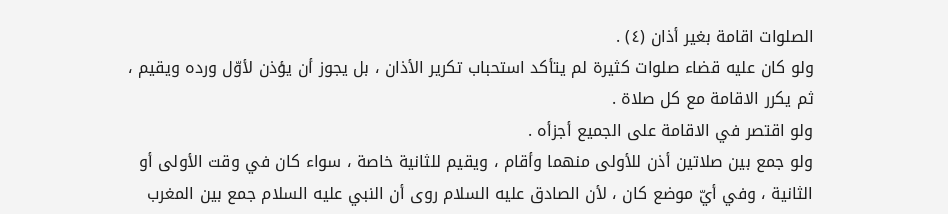الصلوات اقامة بغير أذان (٤) .
ولو كان عليه قضاء صلوات كثيرة لم يتأكد استحباب تكرير الأذان ، بل يجوز أن يؤذن لأوّل ورده ويقيم ، ثم يكرر الاقامة مع كل صلاة .
ولو اقتصر في الاقامة على الجميع أجزأه .
ولو جمع بين صلاتين أذن للأولى منهما وأقام ، ويقيم للثانية خاصة ، سواء كان في وقت الأولى أو الثانية ، وفي أيّ موضع كان ، لأن الصادق عليه السلام روى أن النبي عليه السلام جمع بين المغرب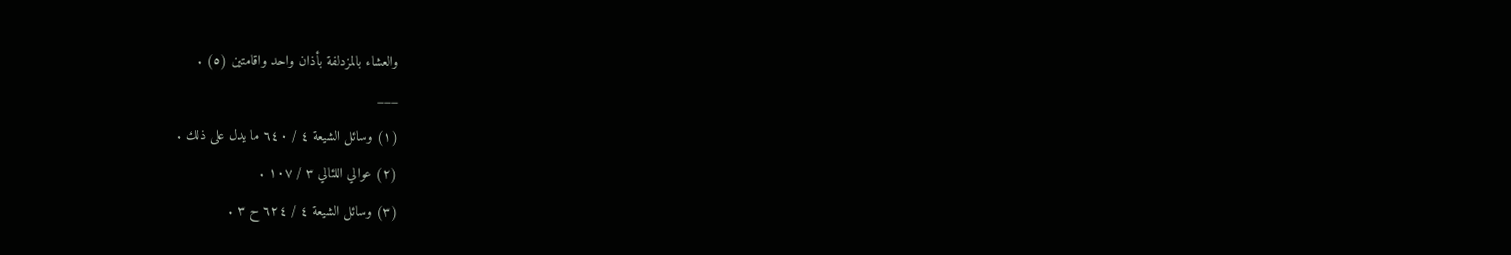والعشاء بالمزدلفة بأذان واحد واقامتين (٥) .
___
(١) وسائل الشيعة ٤ / ٦٤٠ ما يدل على ذلك .
(٢) عوالي اللئالي ٣ / ١٠٧ .
(٣) وسائل الشيعة ٤ / ٦٢٤ ح ٣ .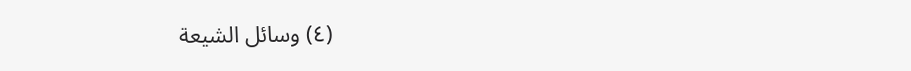(٤) وسائل الشيعة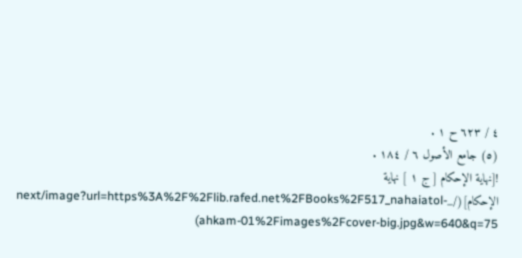٤ / ٦٢٣ ح ١ .
(٥) جامع الأصول ٦ / ١٨٤ .
![نهاية الإحكام [ ج ١ ] نهاية الإحكام](/_next/image?url=https%3A%2F%2Flib.rafed.net%2FBooks%2F517_nahaiatol-ahkam-01%2Fimages%2Fcover-big.jpg&w=640&q=75)